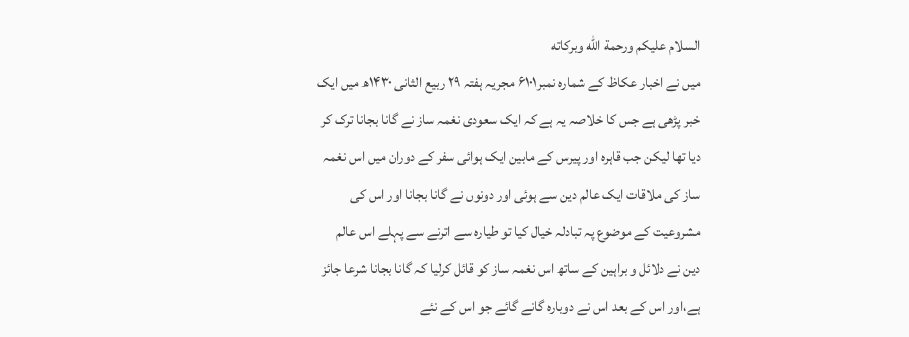السلام عليكم ورحمة الله وبركاته
میں نے اخبار عکاظ کے شمارہ نمبر۶۱۰۱ مجریہ ہفتہ ۲۹ ربیع الثانی ۱۴۳۰ھ میں ایک خبر پڑھی ہے جس کا خلاصہ یہ ہے کہ ایک سعودی نغمہ ساز نے گانا بجانا ترک کر دیا تھا لیکن جب قاہرہ اور پیرس کے مابین ایک ہوائی سفر کے دوران میں اس نغمہ ساز کی ملاقات ایک عالم دین سے ہوئی اور دونوں نے گانا بجانا اور اس کی مشروعیت کے موضوع پہ تبادلہ خیال کیا تو طیارہ سے اترنے سے پہلے اس عالم دین نے دلائل و براہین کے ساتھ اس نغمہ ساز کو قائل کرلیا کہ گانا بجانا شرعا جائز ہے،اور اس کے بعد اس نے دوبارہ گانے گائے جو اس کے نئے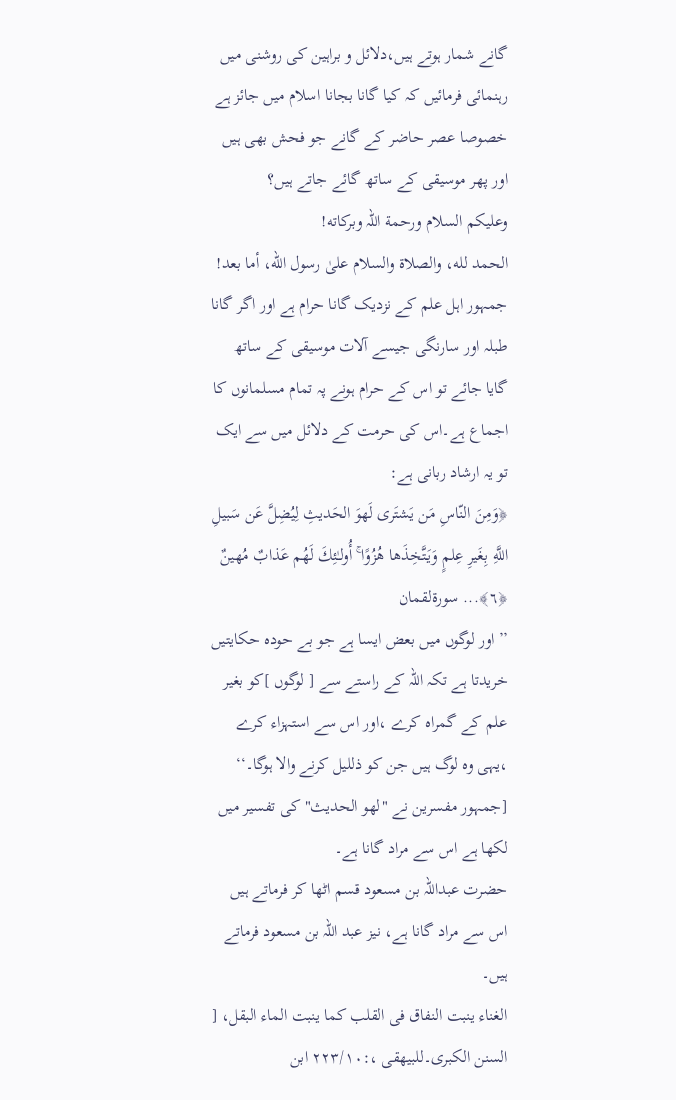گانے شمار ہوتے ہیں،دلائل و براہین کی روشنی میں رہنمائی فرمائیں کہ کیا گانا بجانا اسلام میں جائز ہے خصوصا عصر حاضر کے گانے جو فحش بھی ہیں اور پھر موسیقی کے ساتھ گائے جاتے ہیں؟
وعلیکم السلام ورحمة اللہ وبرکاته!
الحمد لله، والصلاة والسلام علىٰ رسول الله، أما بعد!
جمہور اہل علم کے نزدیک گانا حرام ہے اور اگر گانا طبلہ اور سارنگی جیسے آلات موسیقی کے ساتھ گایا جائے تو اس کے حرام ہونے پہ تمام مسلمانوں کا اجماع ہے۔اس کی حرمت کے دلائل میں سے ایک تو یہ ارشاد ربانی ہے:
﴿وَمِنَ النّاسِ مَن يَشتَرى لَهوَ الحَديثِ لِيُضِلَّ عَن سَبيلِ اللَّهِ بِغَيرِ عِلمٍ وَيَتَّخِذَها هُزُوًا ۚ أُولـٰئِكَ لَهُم عَذابٌ مُهينٌ ﴿٦﴾... سورةلقمان
’’اور لوگوں میں بعض ایسا ہے جو بے حودہ حکایتیں خریدتا ہے تکہ اللہ کے راستے سے [ لوگوں ]کو بغیر علم کے گمراہ کرے ،اور اس سے استہزاء کرے ،یہی وہ لوگ ہیں جن کو ذللیل کرنے والا ہوگا۔‘‘ [جمہور مفسرین نے "لھو الحدیث" کی تفسیر میں لکھا ہے اس سے مراد گانا ہے۔
حضرت عبداللہ بن مسعود قسم اٹھا کر فرماتے ہیں اس سے مراد گانا ہے، نیز عبد اللہ بن مسعود فرماتے ہیں۔
الغناء ینبت النفاق فی القلب کما ینبت الماء البقل، [ السنن الکبری۔للبیھقی ،:۲۲۳/۱۰ ابن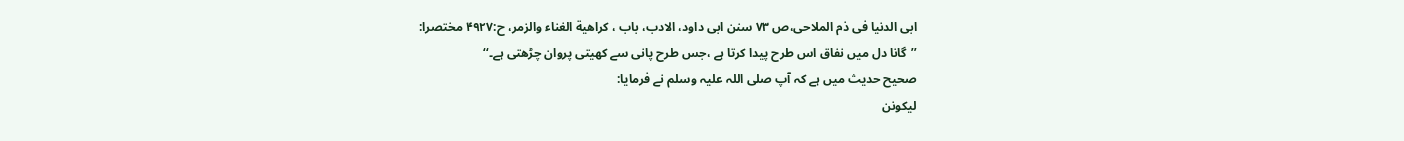ابی الدنیا فی ذم الملاحی،ص ۷۳ سنن ابی داود، الادب، باب ، کراھیة الغناء والزمر، ح:۴۹۲۷ مختصرا:
’’گانا دل میں نفاق اس طرح پیدا کرتا ہے ،جس طرح پانی سے کھیتی پروان چڑھتی ہے۔‘‘
صحیح حدیث میں ہے کہ آپ صلی اللہ علیہ وسلم نے فرمایا:
لیکونن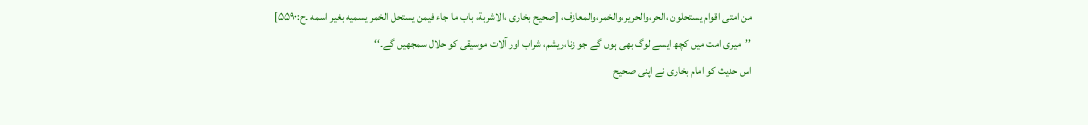من امتی اقوام یستحلون ،الحر،والحریر،والخمر،والمعازف، [صحیح بخاری ،الاشربة، باب ما جاء فیمن یستحل الخمر یسمیه بغیر اسمه ۔ح:۵۵۹۰]
’’میری امت میں کچھ ایسے لوگ بھی ہوں گے جو زنا،ریشم، شراب اور آلات موسیقی کو حلال سمجھیں گے۔‘‘
اس حدیث کو امام بخاری نے اپنی صحیح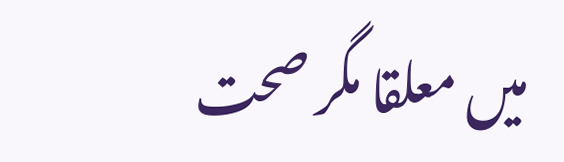میں معلقا مگر صحت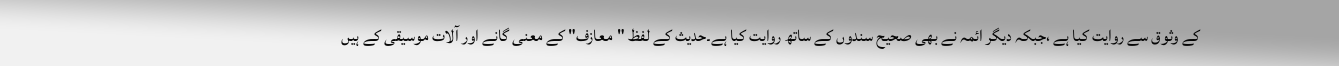کے وثوق سے روایت کیا ہے ،جبکہ دیگر ائمہ نے بھی صحیح سندوں کے ساتھ روایت کیا ہے۔حدیث کے لفظ "معازف" کے معنی گانے اور آلات موسیقی کے ہیں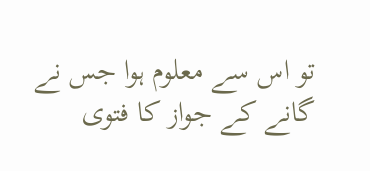تو اس سے معلوم ہوا جس نے گانے کے جواز کا فتوی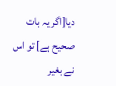دیا[اگر یہ بات صحیح ہے] تو اس نے بغیر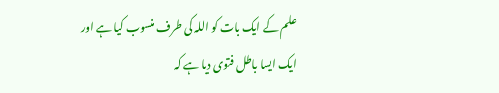علم کے ایک بات کو اللہ کی طرف منسوب کیا ہے اور ایک ایسا باطل فتوی دیا ہے کہ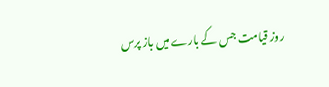روز قیامت جس کے بارے میں باز پرس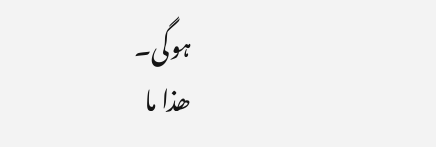ہوگی۔
ھذا ما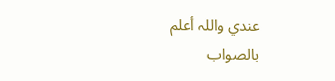عندي واللہ أعلم بالصواب